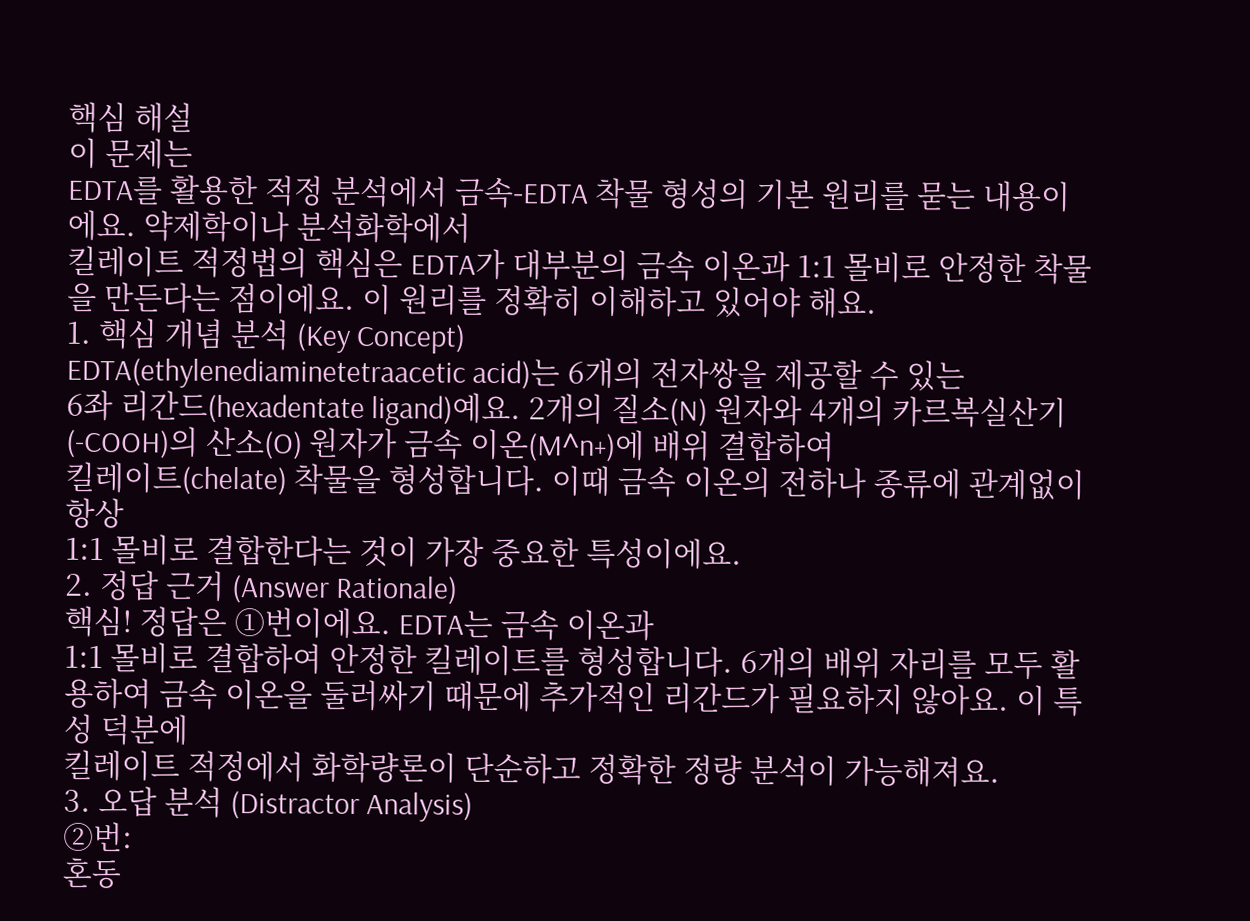핵심 해설
이 문제는
EDTA를 활용한 적정 분석에서 금속-EDTA 착물 형성의 기본 원리를 묻는 내용이에요. 약제학이나 분석화학에서
킬레이트 적정법의 핵심은 EDTA가 대부분의 금속 이온과 1:1 몰비로 안정한 착물을 만든다는 점이에요. 이 원리를 정확히 이해하고 있어야 해요.
1. 핵심 개념 분석 (Key Concept)
EDTA(ethylenediaminetetraacetic acid)는 6개의 전자쌍을 제공할 수 있는
6좌 리간드(hexadentate ligand)예요. 2개의 질소(N) 원자와 4개의 카르복실산기(-COOH)의 산소(O) 원자가 금속 이온(M^n+)에 배위 결합하여
킬레이트(chelate) 착물을 형성합니다. 이때 금속 이온의 전하나 종류에 관계없이 항상
1:1 몰비로 결합한다는 것이 가장 중요한 특성이에요.
2. 정답 근거 (Answer Rationale)
핵심! 정답은 ①번이에요. EDTA는 금속 이온과
1:1 몰비로 결합하여 안정한 킬레이트를 형성합니다. 6개의 배위 자리를 모두 활용하여 금속 이온을 둘러싸기 때문에 추가적인 리간드가 필요하지 않아요. 이 특성 덕분에
킬레이트 적정에서 화학량론이 단순하고 정확한 정량 분석이 가능해져요.
3. 오답 분석 (Distractor Analysis)
②번:
혼동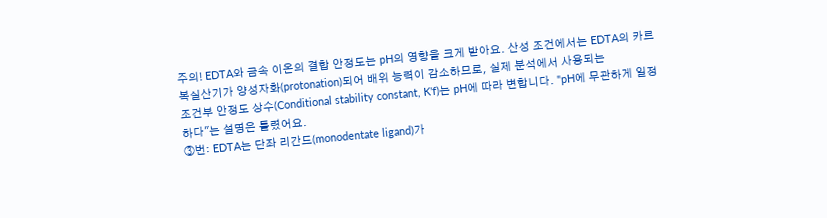주의! EDTA와 금속 이온의 결합 안정도는 pH의 영향을 크게 받아요. 산성 조건에서는 EDTA의 카르복실산기가 양성자화(protonation)되어 배위 능력이 감소하므로, 실제 분석에서 사용되는
조건부 안정도 상수(Conditional stability constant, K'f)는 pH에 따라 변합니다. "pH에 무관하게 일정하다"는 설명은 틀렸어요.
③번: EDTA는 단좌 리간드(monodentate ligand)가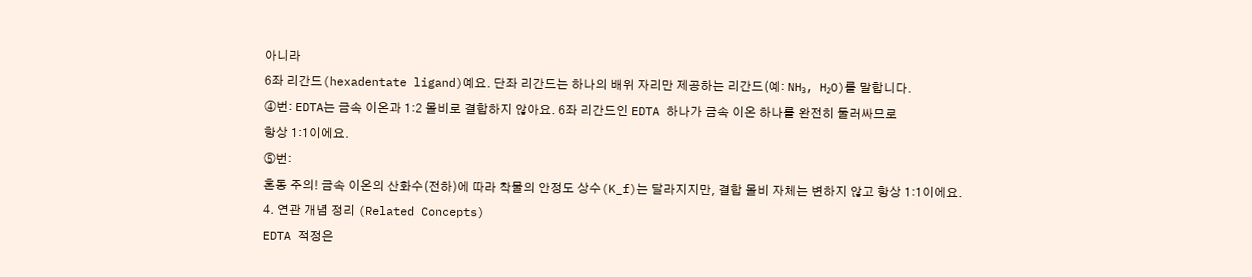아니라
6좌 리간드(hexadentate ligand)예요. 단좌 리간드는 하나의 배위 자리만 제공하는 리간드(예: NH₃, H₂O)를 말합니다.
④번: EDTA는 금속 이온과 1:2 몰비로 결합하지 않아요. 6좌 리간드인 EDTA 하나가 금속 이온 하나를 완전히 둘러싸므로
항상 1:1이에요.
⑤번:
혼동 주의! 금속 이온의 산화수(전하)에 따라 착물의 안정도 상수(K_f)는 달라지지만, 결합 몰비 자체는 변하지 않고 항상 1:1이에요.
4. 연관 개념 정리 (Related Concepts)
EDTA 적정은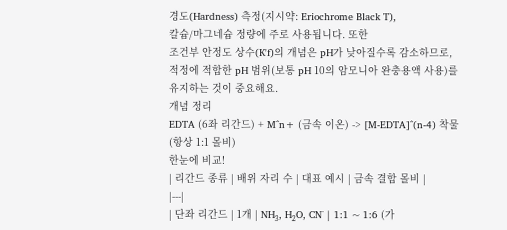경도(Hardness) 측정(지시약: Eriochrome Black T),
칼슘/마그네슘 정량에 주로 사용됩니다. 또한
조건부 안정도 상수(K'f)의 개념은 pH가 낮아질수록 감소하므로, 적정에 적합한 pH 범위(보통 pH 10의 암모니아 완충용액 사용)를 유지하는 것이 중요해요.
개념 정리
EDTA (6좌 리간드) + M^n+ (금속 이온) -> [M-EDTA]^(n-4) 착물 (항상 1:1 몰비)
한눈에 비교!
| 리간드 종류 | 배위 자리 수 | 대표 예시 | 금속 결합 몰비 |
|---|
| 단좌 리간드 | 1개 | NH₃, H₂O, CN⁻ | 1:1 ~ 1:6 (가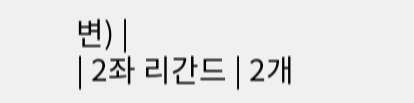변) |
| 2좌 리간드 | 2개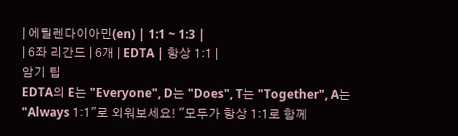| 에틸렌다이아민(en) | 1:1 ~ 1:3 |
| 6좌 리간드 | 6개 | EDTA | 항상 1:1 |
암기 팁
EDTA의 E는 "Everyone", D는 "Does", T는 "Together", A는 "Always 1:1"로 외워보세요! "모두가 항상 1:1로 함께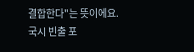결합한다"는 뜻이에요.
국시 빈출 포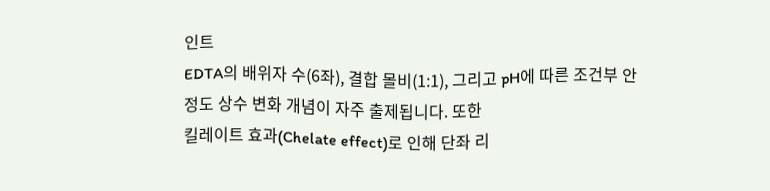인트
EDTA의 배위자 수(6좌), 결합 몰비(1:1), 그리고 pH에 따른 조건부 안정도 상수 변화 개념이 자주 출제됩니다. 또한
킬레이트 효과(Chelate effect)로 인해 단좌 리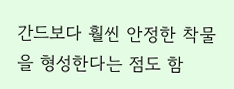간드보다 훨씬 안정한 착물을 형성한다는 점도 함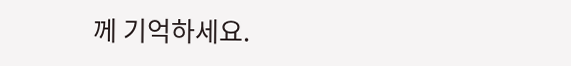께 기억하세요.